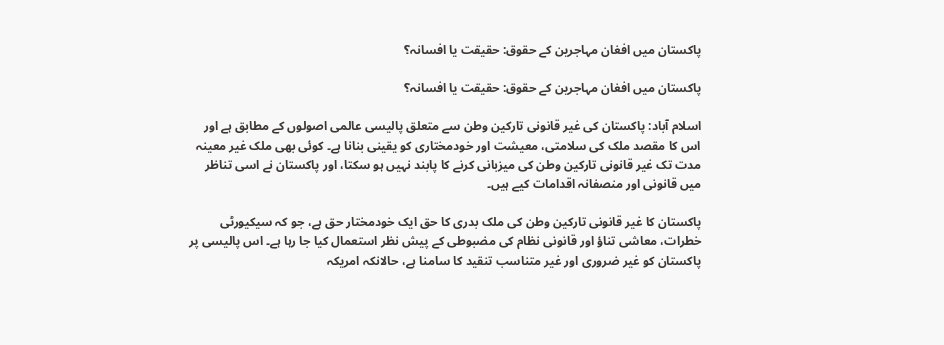پاکستان میں افغان مہاجرین کے حقوق: حقیقت یا افسانہ؟

پاکستان میں افغان مہاجرین کے حقوق: حقیقت یا افسانہ؟

اسلام آباد: پاکستان کی غیر قانونی تارکین وطن سے متعلق پالیسی عالمی اصولوں کے مطابق ہے اور اس کا مقصد ملک کی سلامتی، معیشت اور خودمختاری کو یقینی بنانا ہے۔ کوئی بھی ملک غیر معینہ مدت تک غیر قانونی تارکین وطن کی میزبانی کرنے کا پابند نہیں ہو سکتا، اور پاکستان نے اسی تناظر میں قانونی اور منصفانہ اقدامات کیے ہیں۔

پاکستان کا غیر قانونی تارکین وطن کی ملک بدری کا حق ایک خودمختار حق ہے، جو کہ سیکیورٹی خطرات، معاشی تناؤ اور قانونی نظام کی مضبوطی کے پیش نظر استعمال کیا جا رہا ہے۔ اس پالیسی پر پاکستان کو غیر ضروری اور غیر متناسب تنقید کا سامنا ہے، حالانکہ امریکہ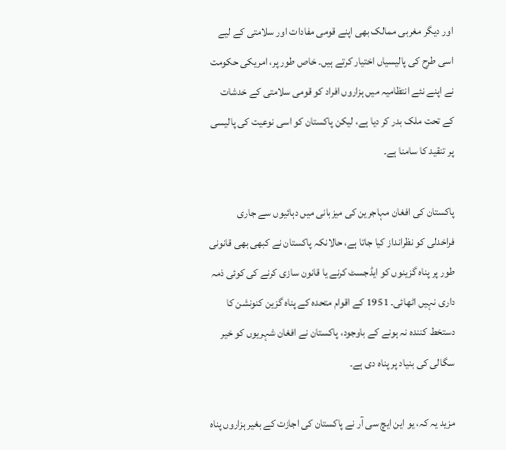اور دیگر مغربی ممالک بھی اپنے قومی مفادات اور سلامتی کے لیے اسی طرح کی پالیسیاں اختیار کرتے ہیں۔ خاص طور پر، امریکی حکومت نے اپنے نئے انتظامیہ میں ہزاروں افراد کو قومی سلامتی کے خدشات کے تحت ملک بدر کر دیا ہے، لیکن پاکستان کو اسی نوعیت کی پالیسی پر تنقید کا سامنا ہے۔

پاکستان کی افغان مہاجرین کی میزبانی میں دہائیوں سے جاری فراخدلی کو نظرانداز کیا جاتا ہے، حالانکہ پاکستان نے کبھی بھی قانونی طور پر پناہ گزینوں کو ایڈجسٹ کرنے یا قانون سازی کرنے کی کوئی ذمہ داری نہیں اٹھائی۔ 1951 کے اقوام متحدہ کے پناہ گزین کنونشن کا دستخط کنندہ نہ ہونے کے باوجود، پاکستان نے افغان شہریوں کو خیر سگالی کی بنیاد پر پناہ دی ہے۔

مزید یہ کہ، یو این ایچ سی آر نے پاکستان کی اجازت کے بغیر ہزاروں پناہ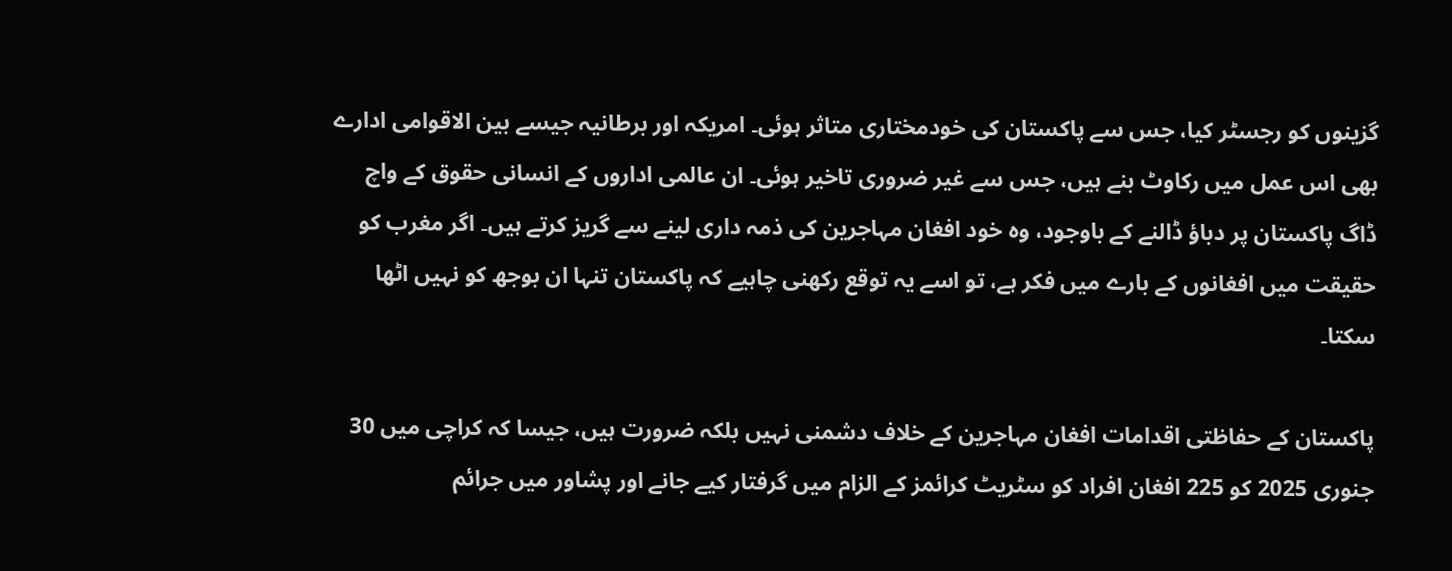گزینوں کو رجسٹر کیا، جس سے پاکستان کی خودمختاری متاثر ہوئی۔ امریکہ اور برطانیہ جیسے بین الاقوامی ادارے بھی اس عمل میں رکاوٹ بنے ہیں، جس سے غیر ضروری تاخیر ہوئی۔ ان عالمی اداروں کے انسانی حقوق کے واچ ڈاگ پاکستان پر دباؤ ڈالنے کے باوجود، وہ خود افغان مہاجرین کی ذمہ داری لینے سے گریز کرتے ہیں۔ اگر مغرب کو حقیقت میں افغانوں کے بارے میں فکر ہے، تو اسے یہ توقع رکھنی چاہیے کہ پاکستان تنہا ان بوجھ کو نہیں اٹھا سکتا۔

پاکستان کے حفاظتی اقدامات افغان مہاجرین کے خلاف دشمنی نہیں بلکہ ضرورت ہیں، جیسا کہ کراچی میں 30 جنوری 2025 کو 225 افغان افراد کو سٹریٹ کرائمز کے الزام میں گرفتار کیے جانے اور پشاور میں جرائم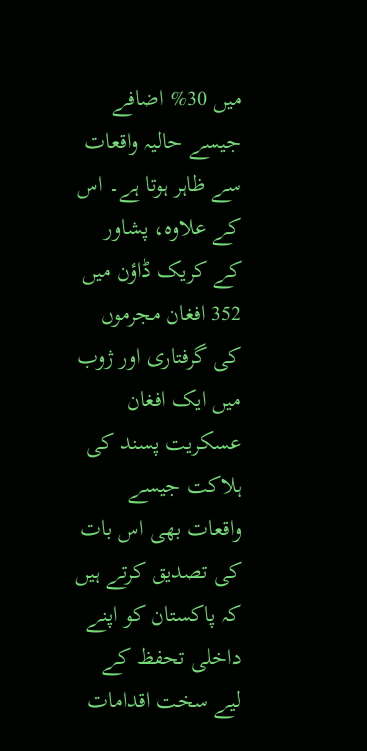میں 30% اضافے جیسے حالیہ واقعات سے ظاہر ہوتا ہے۔ اس کے علاوہ، پشاور کے کریک ڈاؤن میں 352 افغان مجرموں کی گرفتاری اور ژوب میں ایک افغان عسکریت پسند کی ہلاکت جیسے واقعات بھی اس بات کی تصدیق کرتے ہیں کہ پاکستان کو اپنے داخلی تحفظ کے لیے سخت اقدامات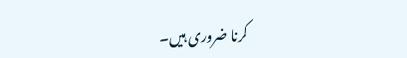کرنا ضروری ہیں۔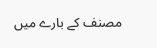مصنف کے بارے میں